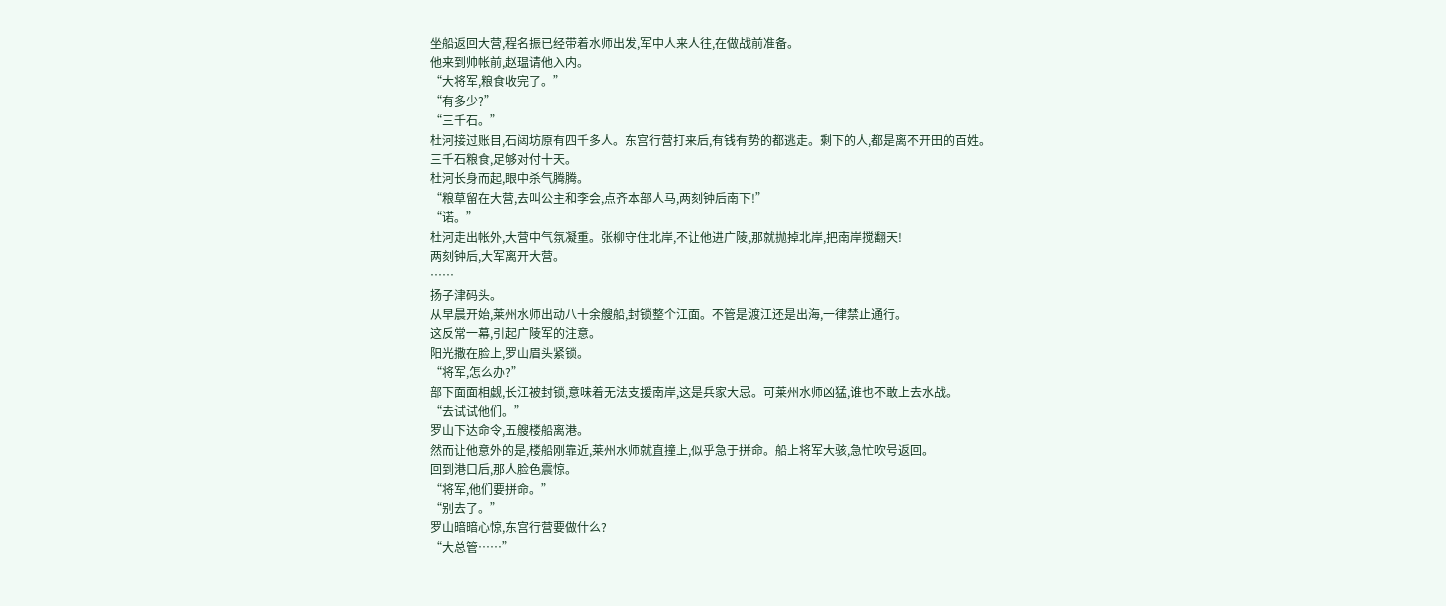坐船返回大营,程名振已经带着水师出发,军中人来人往,在做战前准备。
他来到帅帐前,赵瑥请他入内。
“大将军,粮食收完了。”
“有多少?”
“三千石。”
杜河接过账目,石闼坊原有四千多人。东宫行营打来后,有钱有势的都逃走。剩下的人,都是离不开田的百姓。
三千石粮食,足够对付十天。
杜河长身而起,眼中杀气腾腾。
“粮草留在大营,去叫公主和李会,点齐本部人马,两刻钟后南下!”
“诺。”
杜河走出帐外,大营中气氛凝重。张柳守住北岸,不让他进广陵,那就抛掉北岸,把南岸搅翻天!
两刻钟后,大军离开大营。
……
扬子津码头。
从早晨开始,莱州水师出动八十余艘船,封锁整个江面。不管是渡江还是出海,一律禁止通行。
这反常一幕,引起广陵军的注意。
阳光撒在脸上,罗山眉头紧锁。
“将军,怎么办?”
部下面面相觑,长江被封锁,意味着无法支援南岸,这是兵家大忌。可莱州水师凶猛,谁也不敢上去水战。
“去试试他们。”
罗山下达命令,五艘楼船离港。
然而让他意外的是,楼船刚靠近,莱州水师就直撞上,似乎急于拼命。船上将军大骇,急忙吹号返回。
回到港口后,那人脸色震惊。
“将军,他们要拼命。”
“别去了。”
罗山暗暗心惊,东宫行营要做什么?
“大总管……”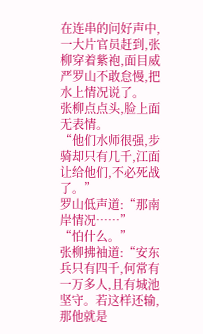在连串的问好声中,一大片官员赶到,张柳穿着紫袍,面目威严罗山不敢怠慢,把水上情况说了。
张柳点点头,脸上面无表情。
“他们水师很强,步骑却只有几千,江面让给他们,不必死战了。”
罗山低声道:“那南岸情况……”
“怕什么。”
张柳拂袖道:“安东兵只有四千,何常有一万多人,且有城池坚守。若这样还输,那他就是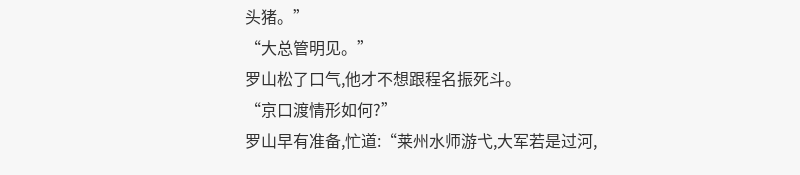头猪。”
“大总管明见。”
罗山松了口气,他才不想跟程名振死斗。
“京口渡情形如何?”
罗山早有准备,忙道:“莱州水师游弋,大军若是过河,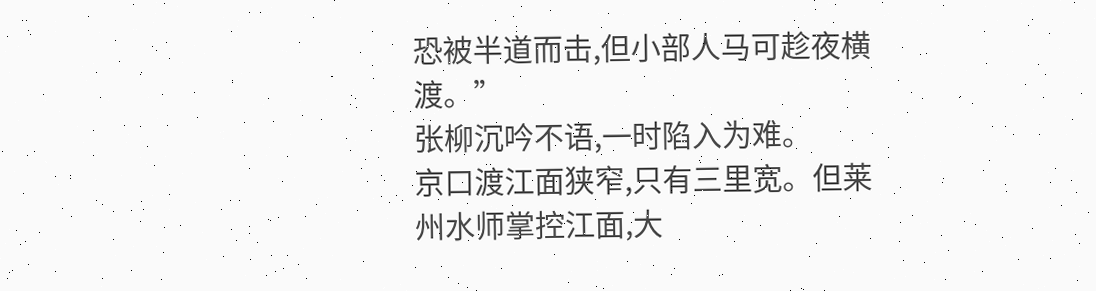恐被半道而击,但小部人马可趁夜横渡。”
张柳沉吟不语,一时陷入为难。
京口渡江面狭窄,只有三里宽。但莱州水师掌控江面,大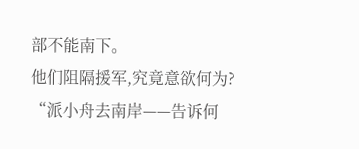部不能南下。
他们阻隔援军,究竟意欲何为?
“派小舟去南岸——告诉何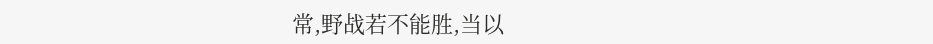常,野战若不能胜,当以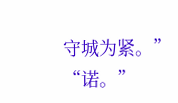守城为紧。”
“诺。”